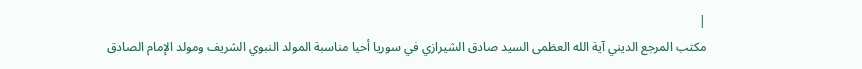|
مكتب المرجع الديني آية الله العظمى السيد صادق الشيرازي في سوريا أحيا مناسبة المولد النبوي الشريف ومولد الإمام الصادق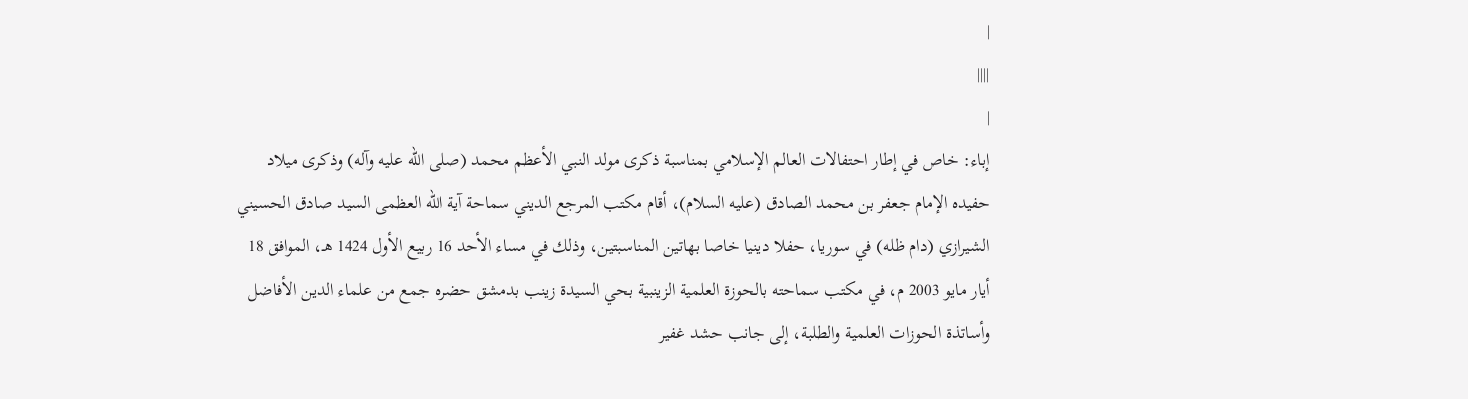|
||||
|
إباء: خاص في إطار احتفالات العالم الإسلامي بمناسبة ذكرى مولد النبي الأعظم محمد (صلى الله عليه وآله) وذكرى ميلاد حفيده الإمام جعفر بن محمد الصادق (عليه السلام)، أقام مكتب المرجع الديني سماحة آية الله العظمى السيد صادق الحسيني الشيرازي (دام ظله) في سوريا، حفلا دينيا خاصا بهاتين المناسبتين، وذلك في مساء الأحد 16 ربيع الأول 1424 هـ، الموافق 18 أيار مايو 2003 م، في مكتب سماحته بالحوزة العلمية الزينبية بحي السيدة زينب بدمشق حضره جمع من علماء الدين الأفاضل وأساتذة الحوزات العلمية والطلبة، إلى جانب حشد غفير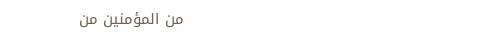من المؤمنين من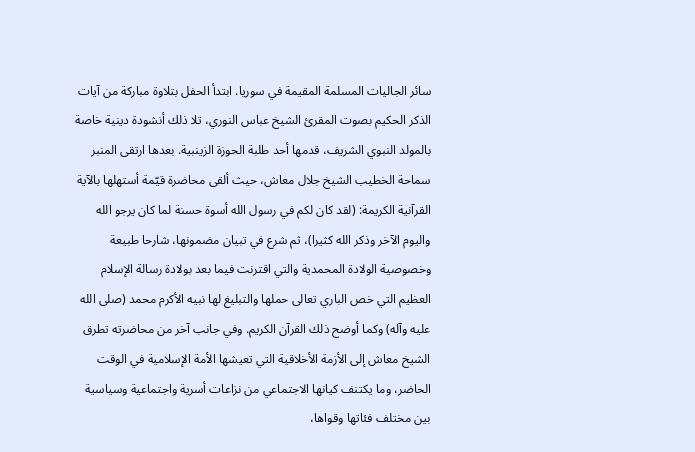سائر الجاليات المسلمة المقيمة في سوريا. ابتدأ الحفل بتلاوة مباركة من آيات الذكر الحكيم بصوت المقرئ الشيخ عباس النوري، تلا ذلك أنشودة دينية خاصة بالمولد النبوي الشريف، قدمها أحد طلبة الحوزة الزينبية. بعدها ارتقى المنبر سماحة الخطيب الشيخ جلال معاش، حيث ألقى محاضرة قيّمة أستهلها بالآية القرآنية الكريمة: (لقد كان لكم في رسول الله أسوة حسنة لما كان يرجو الله واليوم الآخر وذكر الله كثيرا)، ثم شرع في تبيان مضمونها، شارحا طبيعة وخصوصية الولادة المحمدية والتي اقترنت فيما بعد بولادة رسالة الإسلام العظيم التي خص الباري تعالى حملها والتبليغ لها نبيه الأكرم محمد (صلى الله عليه وآله) وكما أوضح ذلك القرآن الكريم. وفي جانب آخر من محاضرته تطرق الشيخ معاش إلى الأزمة الأخلاقية التي تعيشها الأمة الإسلامية في الوقت الحاضر، وما يكتنف كيانها الاجتماعي من نزاعات أسرية واجتماعية وسياسية بين مختلف فئاتها وقواها،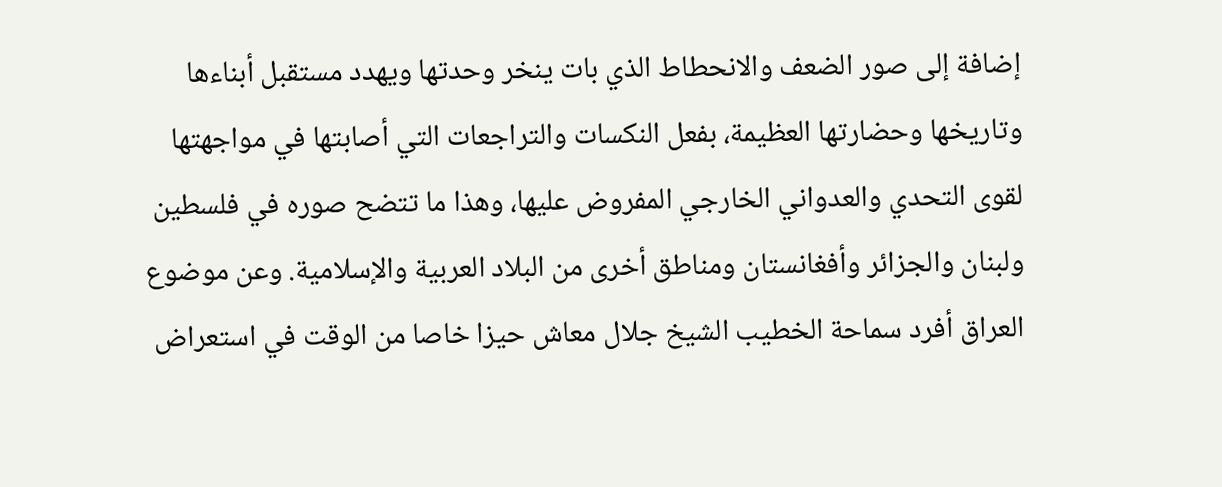إضافة إلى صور الضعف والانحطاط الذي بات ينخر وحدتها ويهدد مستقبل أبناءها وتاريخها وحضارتها العظيمة، بفعل النكسات والتراجعات التي أصابتها في مواجهتها لقوى التحدي والعدواني الخارجي المفروض عليها، وهذا ما تتضح صوره في فلسطين ولبنان والجزائر وأفغانستان ومناطق أخرى من البلاد العربية والإسلامية. وعن موضوع العراق أفرد سماحة الخطيب الشيخ جلال معاش حيزا خاصا من الوقت في استعراض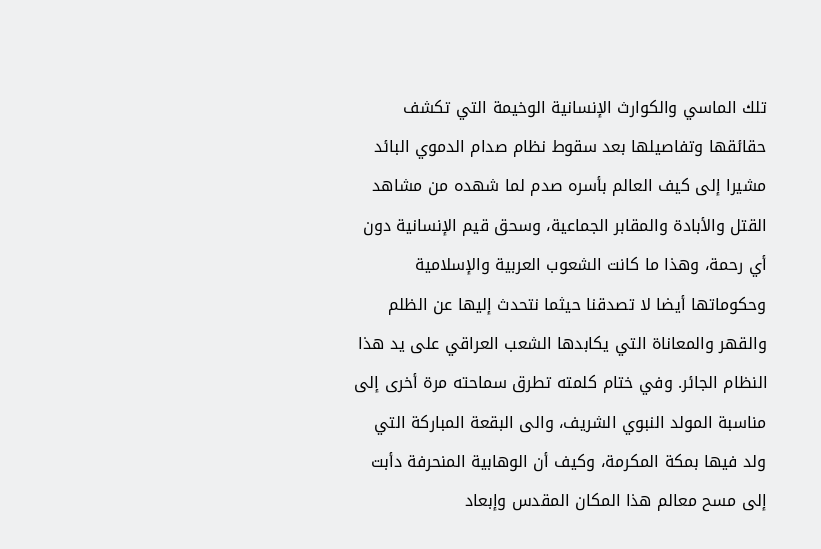تلك الماسي والكوارث الإنسانية الوخيمة التي تكشف حقائقها وتفاصيلها بعد سقوط نظام صدام الدموي البائد مشيرا إلى كيف العالم بأسره صدم لما شهده من مشاهد القتل والأبادة والمقابر الجماعية، وسحق قيم الإنسانية دون أي رحمة، وهذا ما كانت الشعوب العربية والإسلامية وحكوماتها أيضا لا تصدقنا حيثما نتحدث إليها عن الظلم والقهر والمعاناة التي يكابدها الشعب العراقي على يد هذا النظام الجائر. وفي ختام كلمته تطرق سماحته مرة أخرى إلى مناسبة المولد النبوي الشريف، والى البقعة المباركة التي ولد فيها بمكة المكرمة، وكيف أن الوهابية المنحرفة دأبت إلى مسح معالم هذا المكان المقدس وإبعاد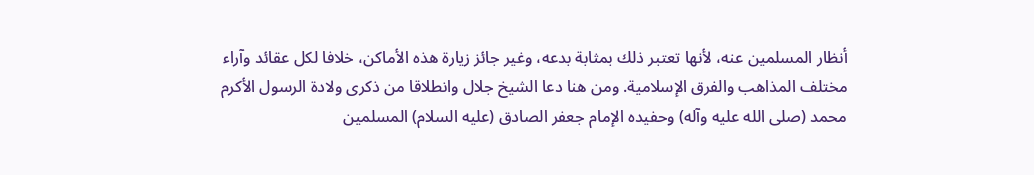أنظار المسلمين عنه، لأنها تعتبر ذلك بمثابة بدعه، وغير جائز زيارة هذه الأماكن، خلافا لكل عقائد وآراء مختلف المذاهب والفرق الإسلامية. ومن هنا دعا الشيخ جلال وانطلاقا من ذكرى ولادة الرسول الأكرم محمد (صلى الله عليه وآله) وحفيده الإمام جعفر الصادق (عليه السلام) المسلمين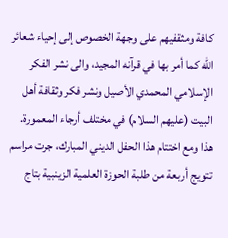كافة ومثقفيهم على وجهة الخصوص إلى إحياء شعائر الله كما أمر بها في قرآنه المجيد، والى نشر الفكر الإسلامي المحمدي الأصيل ونشر فكر وثقافة أهل البيت (عليهم السلام) في مختلف أرجاء المعمورة. هذا ومع اختتام هذا الحفل الديني المبارك، جرت مراسم تتويج أربعة من طلبة الحوزة العلمية الزينبية بتاج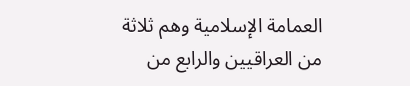العمامة الإسلامية وهم ثلاثة من العراقيين والرابع من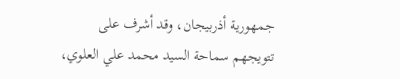جمهورية أذربيجان، وقد أشرف على تتويجهم سماحة السيد محمد علي العلوي،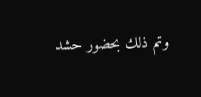وتم ذلك بحضور حشد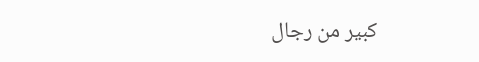كبير من رجال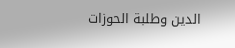الدين وطلبة الحوزات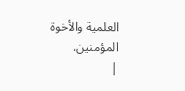العلمية والأخوة المؤمنين.
|